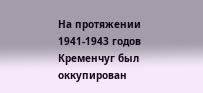На протяжении 1941-1943 годов Кременчуг был оккупирован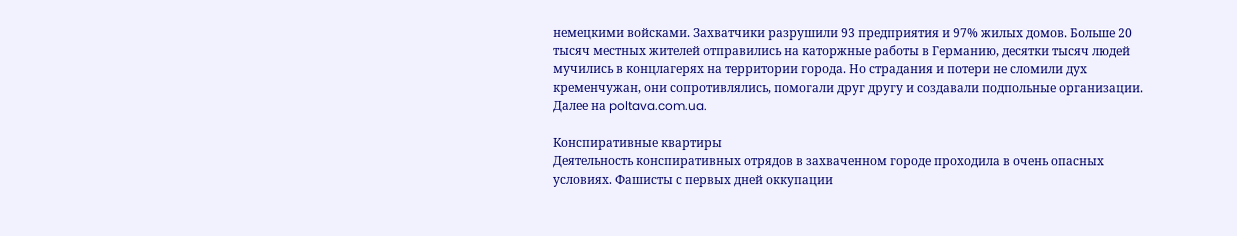немецкими войсками. Захватчики разрушили 93 предприятия и 97% жилых домов. Больше 20 тысяч местных жителей отправились на каторжные работы в Германию, десятки тысяч людей мучились в концлагерях на территории города. Но страдания и потери не сломили дух кременчужан, они сопротивлялись, помогали друг другу и создавали подпольные организации. Далее на poltava.com.ua.

Конспиративные квартиры
Деятельность конспиративных отрядов в захваченном городе проходила в очень опасных условиях. Фашисты с первых дней оккупации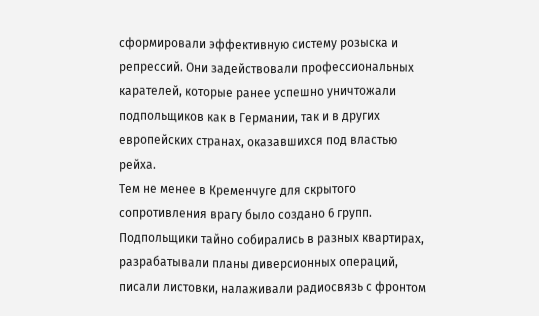сформировали эффективную систему розыска и репрессий. Они задействовали профессиональных карателей, которые ранее успешно уничтожали подпольщиков как в Германии, так и в других европейских странах, оказавшихся под властью рейха.
Тем не менее в Кременчуге для скрытого сопротивления врагу было создано 6 групп. Подпольщики тайно собирались в разных квартирах, разрабатывали планы диверсионных операций, писали листовки, налаживали радиосвязь с фронтом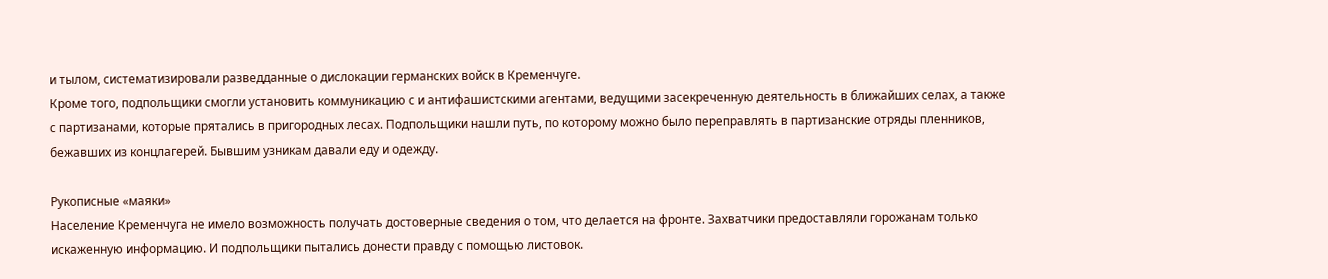и тылом, систематизировали разведданные о дислокации германских войск в Кременчуге.
Кроме того, подпольщики смогли установить коммуникацию с и антифашистскими агентами, ведущими засекреченную деятельность в ближайших селах, а также с партизанами, которые прятались в пригородных лесах. Подпольщики нашли путь, по которому можно было переправлять в партизанские отряды пленников, бежавших из концлагерей. Бывшим узникам давали еду и одежду.

Рукописные «маяки»
Население Кременчуга не имело возможность получать достоверные сведения о том, что делается на фронте. Захватчики предоставляли горожанам только искаженную информацию. И подпольщики пытались донести правду с помощью листовок.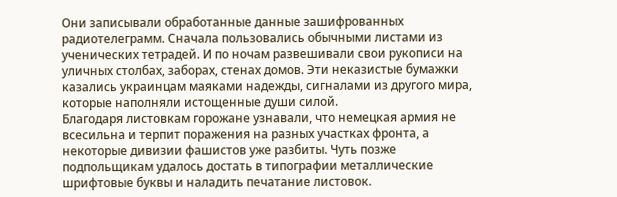Они записывали обработанные данные зашифрованных радиотелеграмм. Сначала пользовались обычными листами из ученических тетрадей. И по ночам развешивали свои рукописи на уличных столбах, заборах, стенах домов. Эти неказистые бумажки казались украинцам маяками надежды, сигналами из другого мира, которые наполняли истощенные души силой.
Благодаря листовкам горожане узнавали, что немецкая армия не всесильна и терпит поражения на разных участках фронта, а некоторые дивизии фашистов уже разбиты. Чуть позже подпольщикам удалось достать в типографии металлические шрифтовые буквы и наладить печатание листовок.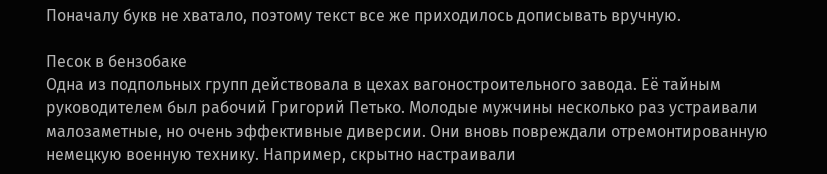Поначалу букв не хватало, поэтому текст все же приходилось дописывать вручную.

Песок в бензобаке
Одна из подпольных групп действовала в цехах вагоностроительного завода. Её тайным руководителем был рабочий Григорий Петько. Молодые мужчины несколько раз устраивали малозаметные, но очень эффективные диверсии. Они вновь повреждали отремонтированную немецкую военную технику. Например, скрытно настраивали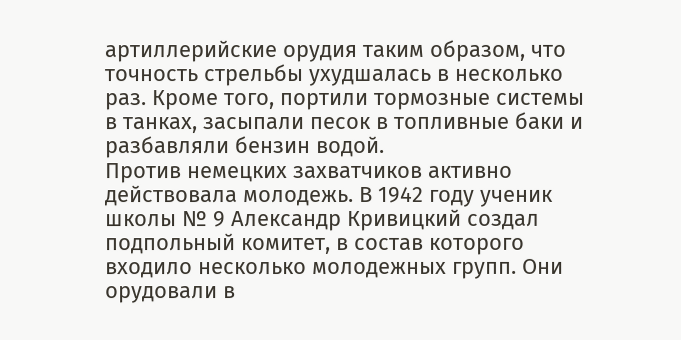артиллерийские орудия таким образом, что точность стрельбы ухудшалась в несколько раз. Кроме того, портили тормозные системы в танках, засыпали песок в топливные баки и разбавляли бензин водой.
Против немецких захватчиков активно действовала молодежь. В 1942 году ученик школы № 9 Александр Кривицкий создал подпольный комитет, в состав которого входило несколько молодежных групп. Они орудовали в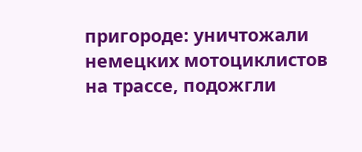пригороде: уничтожали немецких мотоциклистов на трассе, подожгли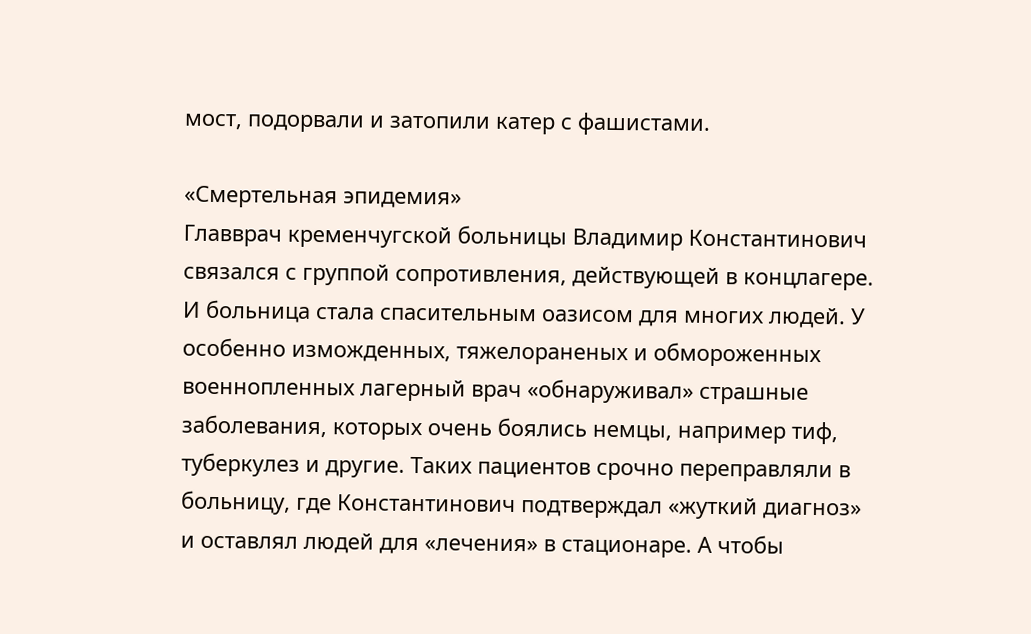мост, подорвали и затопили катер с фашистами.

«Смертельная эпидемия»
Главврач кременчугской больницы Владимир Константинович связался с группой сопротивления, действующей в концлагере. И больница стала спасительным оазисом для многих людей. У особенно изможденных, тяжелораненых и обмороженных военнопленных лагерный врач «обнаруживал» страшные заболевания, которых очень боялись немцы, например тиф, туберкулез и другие. Таких пациентов срочно переправляли в больницу, где Константинович подтверждал «жуткий диагноз» и оставлял людей для «лечения» в стационаре. А чтобы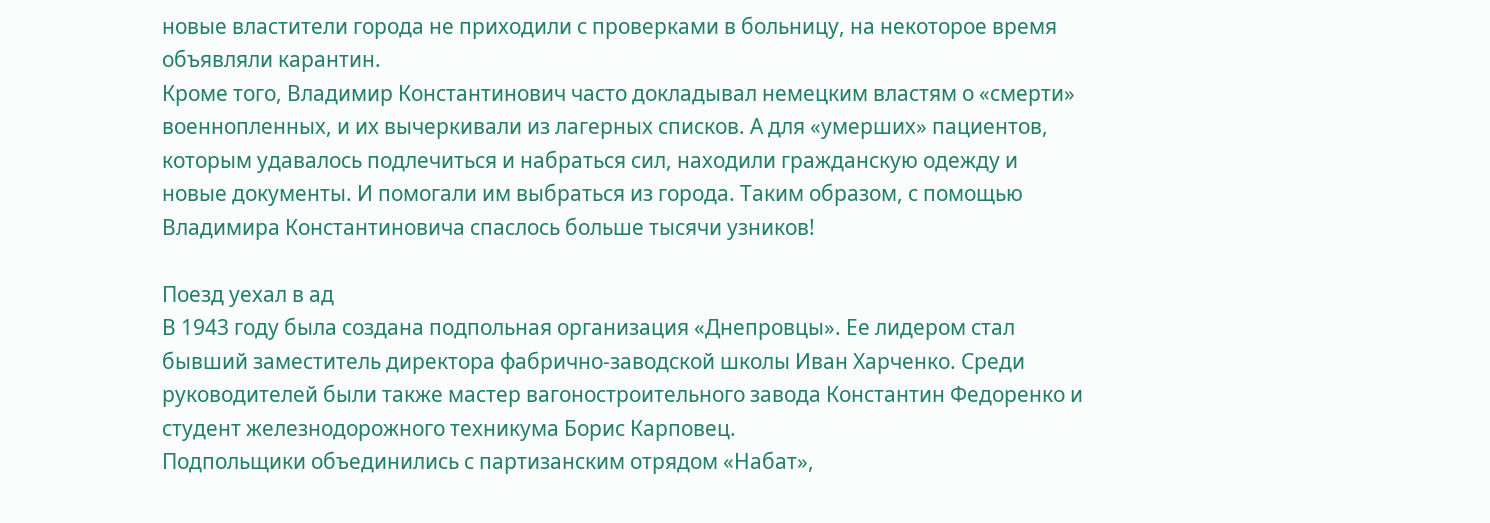новые властители города не приходили с проверками в больницу, на некоторое время объявляли карантин.
Кроме того, Владимир Константинович часто докладывал немецким властям о «смерти» военнопленных, и их вычеркивали из лагерных списков. А для «умерших» пациентов, которым удавалось подлечиться и набраться сил, находили гражданскую одежду и новые документы. И помогали им выбраться из города. Таким образом, с помощью Владимира Константиновича спаслось больше тысячи узников!

Поезд уехал в ад
В 1943 году была создана подпольная организация «Днепровцы». Ее лидером стал бывший заместитель директора фабрично-заводской школы Иван Харченко. Среди руководителей были также мастер вагоностроительного завода Константин Федоренко и студент железнодорожного техникума Борис Карповец.
Подпольщики объединились с партизанским отрядом «Набат»,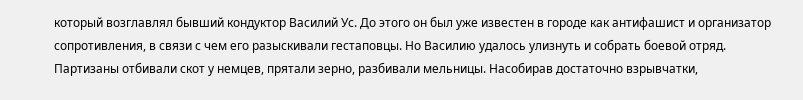который возглавлял бывший кондуктор Василий Ус. До этого он был уже известен в городе как антифашист и организатор сопротивления, в связи с чем его разыскивали гестаповцы. Но Василию удалось улизнуть и собрать боевой отряд.
Партизаны отбивали скот у немцев, прятали зерно, разбивали мельницы. Насобирав достаточно взрывчатки,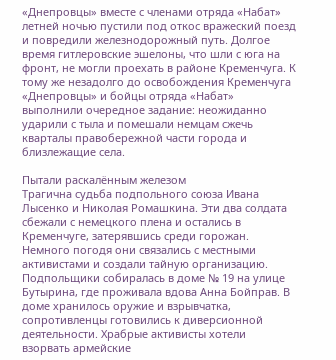«Днепровцы» вместе с членами отряда «Набат» летней ночью пустили под откос вражеский поезд и повредили железнодорожный путь. Долгое время гитлеровские эшелоны, что шли с юга на фронт, не могли проехать в районе Кременчуга. К тому же незадолго до освобождения Кременчуга «Днепровцы» и бойцы отряда «Набат» выполнили очередное задание: неожиданно ударили с тыла и помешали немцам сжечь кварталы правобережной части города и близлежащие села.

Пытали раскалённым железом
Трагична судьба подпольного союза Ивана Лысенко и Николая Ромашкина. Эти два солдата сбежали с немецкого плена и остались в Кременчуге, затерявшись среди горожан. Немного погодя они связались с местными активистами и создали тайную организацию.
Подпольщики собиралась в доме № 19 на улице Бутырина, где проживала вдова Анна Бойправ. В доме хранилось оружие и взрывчатка, сопротивленцы готовились к диверсионной деятельности. Храбрые активисты хотели взорвать армейские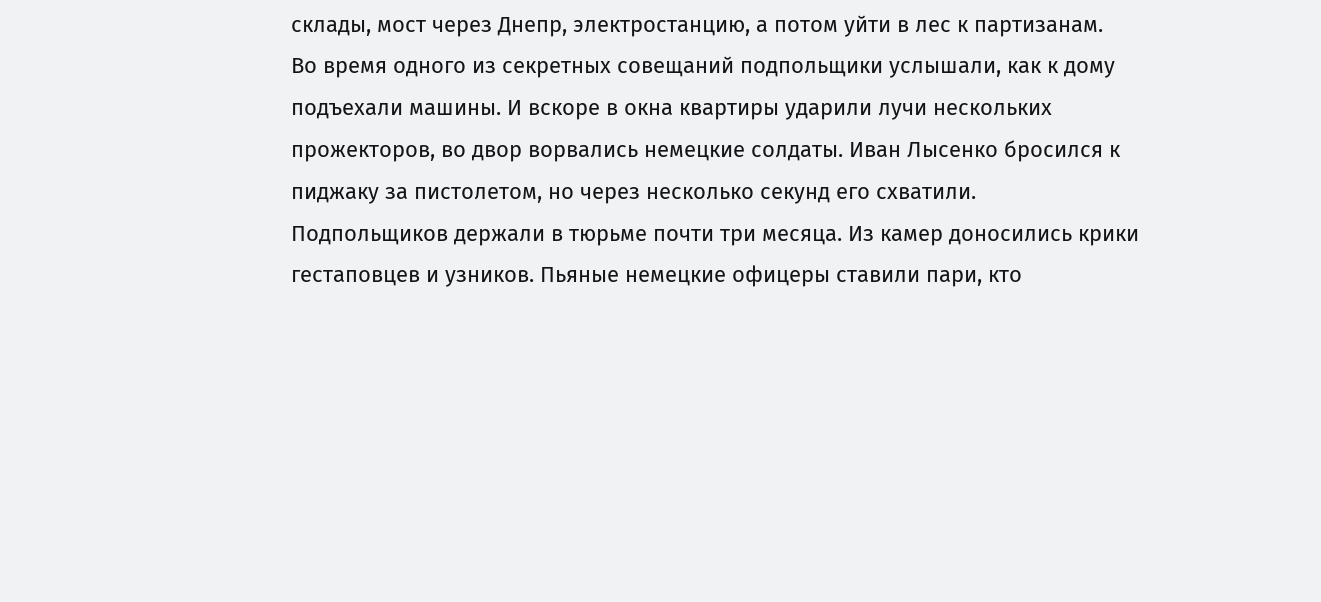склады, мост через Днепр, электростанцию, а потом уйти в лес к партизанам.
Во время одного из секретных совещаний подпольщики услышали, как к дому подъехали машины. И вскоре в окна квартиры ударили лучи нескольких прожекторов, во двор ворвались немецкие солдаты. Иван Лысенко бросился к пиджаку за пистолетом, но через несколько секунд его схватили.
Подпольщиков держали в тюрьме почти три месяца. Из камер доносились крики гестаповцев и узников. Пьяные немецкие офицеры ставили пари, кто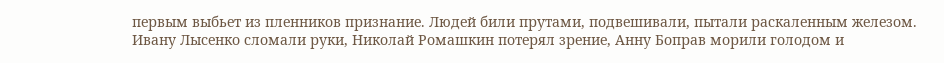первым выбьет из пленников признание. Людей били прутами, подвешивали, пытали раскаленным железом. Ивану Лысенко сломали руки, Николай Ромашкин потерял зрение, Анну Боправ морили голодом и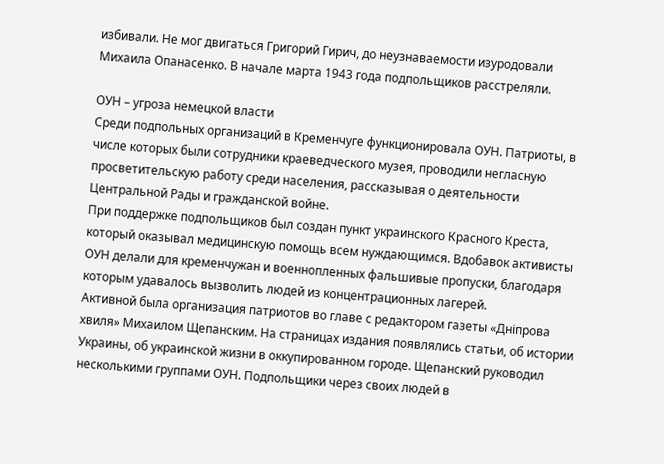избивали. Не мог двигаться Григорий Гирич, до неузнаваемости изуродовали Михаила Опанасенко. В начале марта 1943 года подпольщиков расстреляли.

ОУН – угроза немецкой власти
Среди подпольных организаций в Кременчуге функционировала ОУН. Патриоты, в числе которых были сотрудники краеведческого музея, проводили негласную просветительскую работу среди населения, рассказывая о деятельности Центральной Рады и гражданской войне.
При поддержке подпольщиков был создан пункт украинского Красного Креста, который оказывал медицинскую помощь всем нуждающимся. Вдобавок активисты ОУН делали для кременчужан и военнопленных фальшивые пропуски, благодаря которым удавалось вызволить людей из концентрационных лагерей.
Активной была организация патриотов во главе с редактором газеты «Дніпрова хвиля» Михаилом Щепанским. На страницах издания появлялись статьи, об истории Украины, об украинской жизни в оккупированном городе. Щепанский руководил несколькими группами ОУН. Подпольщики через своих людей в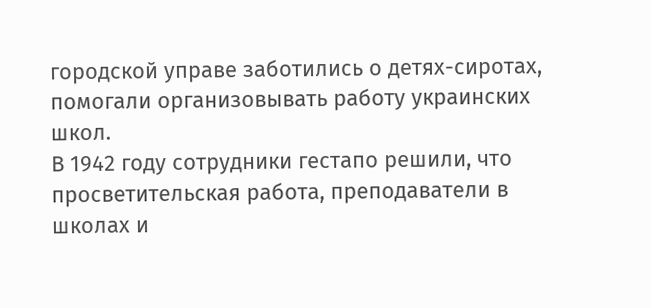городской управе заботились о детях-сиротах, помогали организовывать работу украинских школ.
В 1942 году сотрудники гестапо решили, что просветительская работа, преподаватели в школах и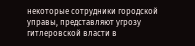некоторые сотрудники городской управы, представляют угрозу гитлеровской власти в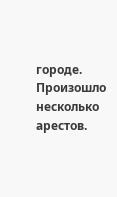городе. Произошло несколько арестов.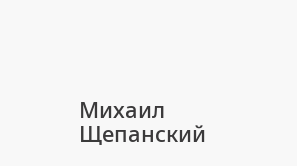Михаил Щепанский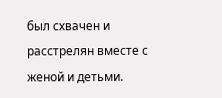был схвачен и расстрелян вместе с женой и детьми.